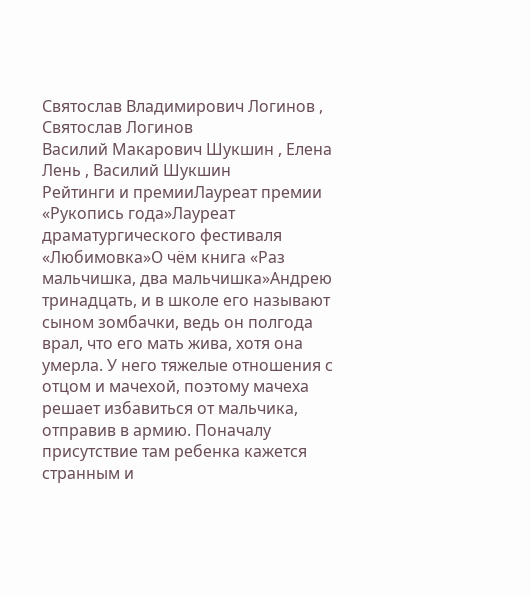Святослав Владимирович Логинов , Святослав Логинов
Василий Макарович Шукшин , Елена Лень , Василий Шукшин
Рейтинги и премииЛауреат премии «Рукопись года»Лауреат драматургического фестиваля «Любимовка»О чём книга «Раз мальчишка, два мальчишка»Андрею тринадцать, и в школе его называют сыном зомбачки, ведь он полгода врал, что его мать жива, хотя она умерла. У него тяжелые отношения с отцом и мачехой, поэтому мачеха решает избавиться от мальчика, отправив в армию. Поначалу присутствие там ребенка кажется странным и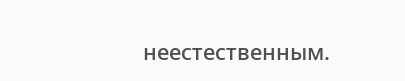неестественным.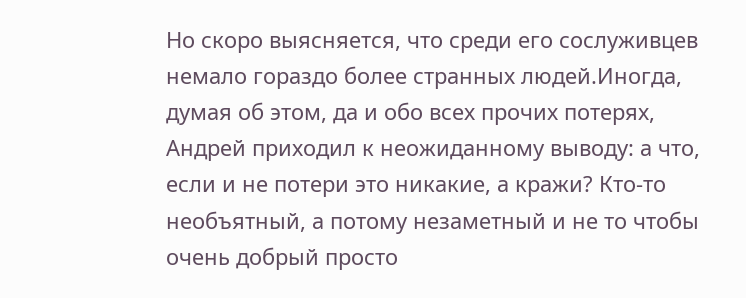Но скоро выясняется, что среди его сослуживцев немало гораздо более странных людей.Иногда, думая об этом, да и обо всех прочих потерях, Андрей приходил к неожиданному выводу: а что, если и не потери это никакие, а кражи? Кто-то необъятный, а потому незаметный и не то чтобы очень добрый просто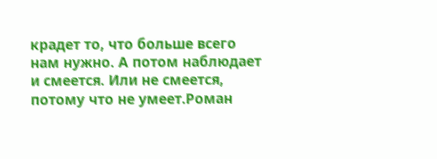крадет то, что больше всего нам нужно. А потом наблюдает и смеется. Или не смеется, потому что не умеет.Роман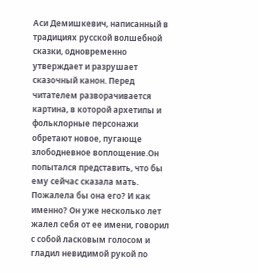Аси Демишкевич, написанный в традициях русской волшебной сказки, одновременно утверждает и разрушает сказочный канон. Перед читателем разворачивается картина, в которой архетипы и фольклорные персонажи обретают новое, пугающе злободневное воплощение.Он попытался представить, что бы ему сейчас сказала мать. Пожалела бы она его? И как именно? Он уже несколько лет жалел себя от ее имени, говорил с собой ласковым голосом и гладил невидимой рукой по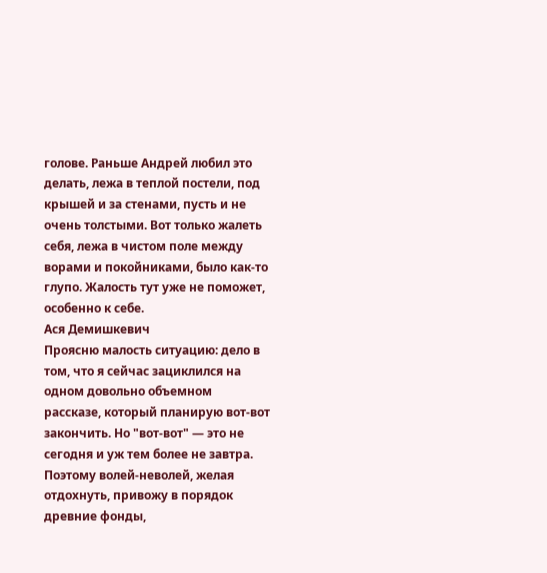голове. Раньше Андрей любил это делать, лежа в теплой постели, под крышей и за стенами, пусть и не очень толстыми. Вот только жалеть себя, лежа в чистом поле между ворами и покойниками, было как-то глупо. Жалость тут уже не поможет, особенно к себе.
Ася Демишкевич
Проясню малость ситуацию: дело в том, что я сейчас зациклился на одном довольно объемном рассказе, который планирую вот-вот закончить. Hо "вот-вот" — это не сегодня и уж тем более не завтра. Поэтому волей-неволей, желая отдохнуть, привожу в порядок древние фонды,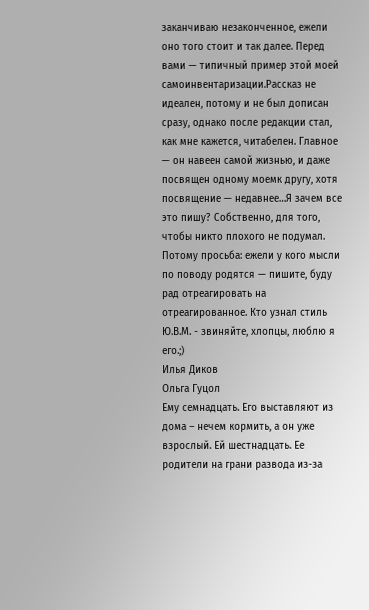заканчиваю незаконченное, ежели оно того стоит и так далее. Перед вами — типичный пример этой моей самоинвентаризации.Рассказ не идеален, потому и не был дописан сразу, однако после редакции стал, как мне кажется, читабелен. Главное — он навеен самой жизнью, и даже посвящен одному моемк другу, хотя посвящение — недавнее…Я зачем все это пишу? Собственно, для того, чтобы никто плохого не подумал. Потому просьба: ежели у кого мысли по поводу родятся — пишите, буду рад отреагировать на отреагированное. Кто узнал стиль Ю.В.М. - звиняйте, хлопцы, люблю я его.;)
Илья Диков
Ольга Гуцол
Ему семнадцать. Его выставляют из дома – нечем кормить, а он уже взрослый. Ей шестнадцать. Ее родители на грани развода из-за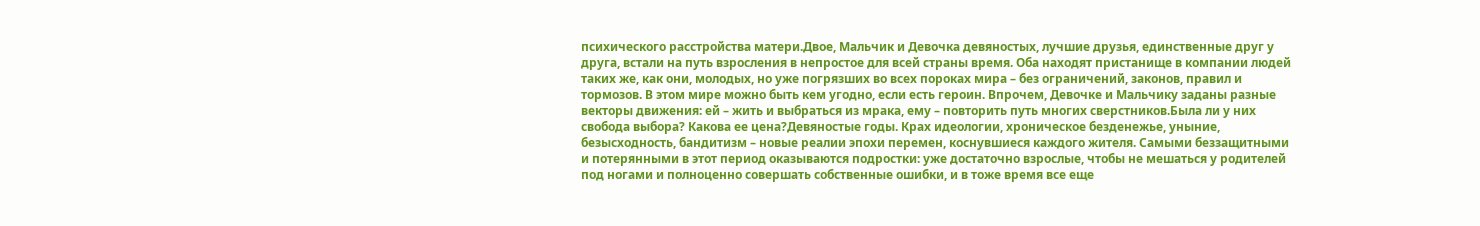психического расстройства матери.Двое, Мальчик и Девочка девяностых, лучшие друзья, единственные друг у друга, встали на путь взросления в непростое для всей страны время. Оба находят пристанище в компании людей таких же, как они, молодых, но уже погрязших во всех пороках мира – без ограничений, законов, правил и тормозов. В этом мире можно быть кем угодно, если есть героин. Впрочем, Девочке и Мальчику заданы разные векторы движения: ей – жить и выбраться из мрака, ему – повторить путь многих сверстников.Была ли у них свобода выбора? Какова ее цена?Девяностые годы. Крах идеологии, хроническое безденежье, уныние, безысходность, бандитизм – новые реалии эпохи перемен, коснувшиеся каждого жителя. Самыми беззащитными и потерянными в этот период оказываются подростки: уже достаточно взрослые, чтобы не мешаться у родителей под ногами и полноценно совершать собственные ошибки, и в тоже время все еще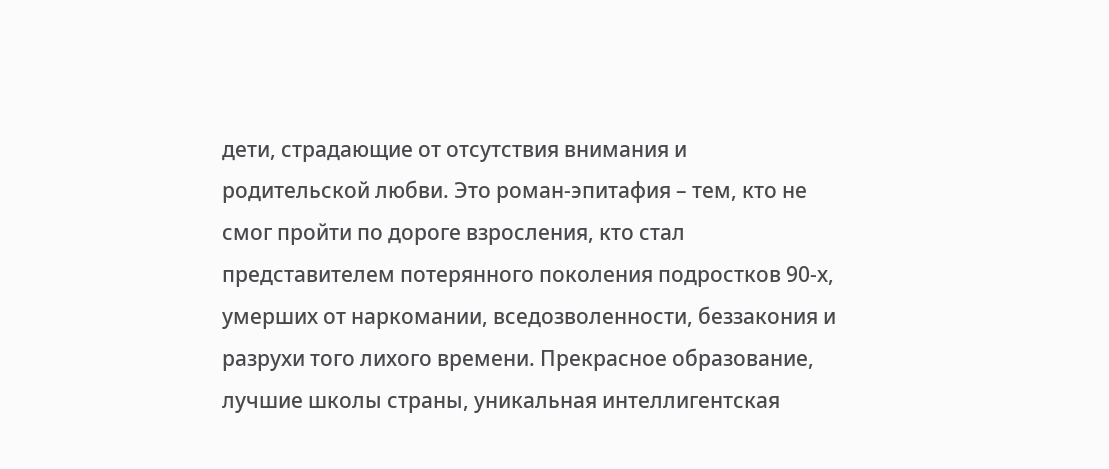дети, страдающие от отсутствия внимания и родительской любви. Это роман-эпитафия – тем, кто не смог пройти по дороге взросления, кто стал представителем потерянного поколения подростков 90-х, умерших от наркомании, вседозволенности, беззакония и разрухи того лихого времени. Прекрасное образование, лучшие школы страны, уникальная интеллигентская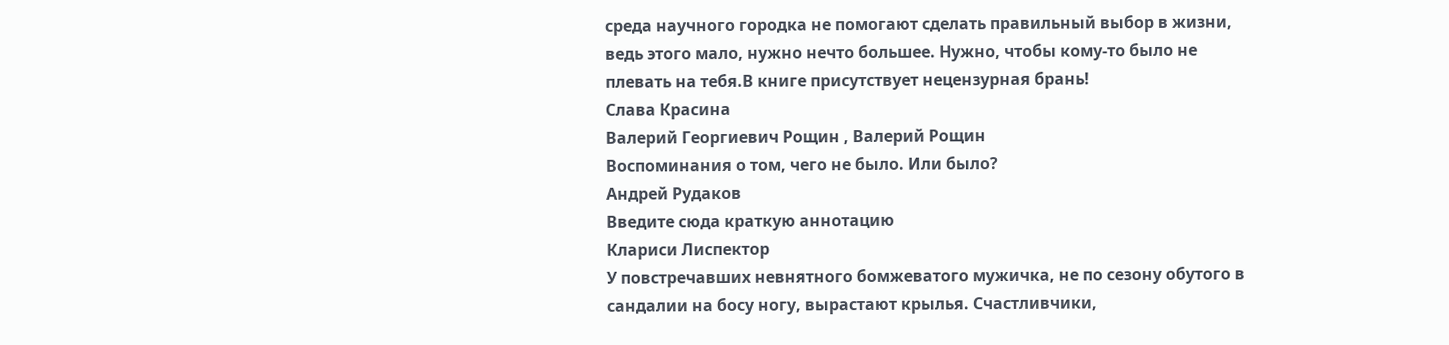среда научного городка не помогают сделать правильный выбор в жизни, ведь этого мало, нужно нечто большее. Нужно, чтобы кому-то было не плевать на тебя.В книге присутствует нецензурная брань!
Слава Красина
Валерий Георгиевич Рощин , Валерий Рощин
Воспоминания о том, чего не было. Или было?
Андрей Рудаков
Введите сюда краткую аннотацию
Клариси Лиспектор
У повстречавших невнятного бомжеватого мужичка, не по сезону обутого в сандалии на босу ногу, вырастают крылья. Счастливчики,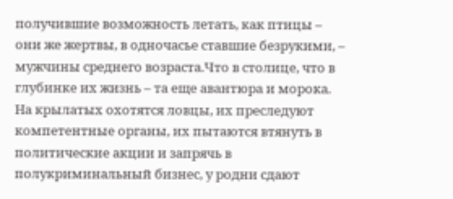получившие возможность летать, как птицы – они же жертвы, в одночасье ставшие безрукими, – мужчины среднего возраста.Что в столице, что в глубинке их жизнь – та еще авантюра и морока. На крылатых охотятся ловцы, их преследуют компетентные органы, их пытаются втянуть в политические акции и запрячь в полукриминальный бизнес, у родни сдают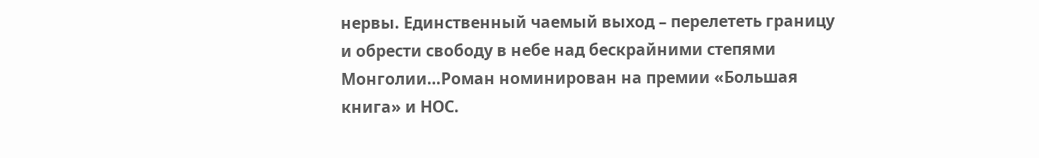нервы. Единственный чаемый выход – перелететь границу и обрести свободу в небе над бескрайними степями Монголии…Роман номинирован на премии «Большая книга» и НОС.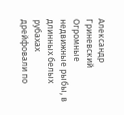Александр Гриневский
Огромные недвижные рыбы, в длинных белых рубахах дрейфовали по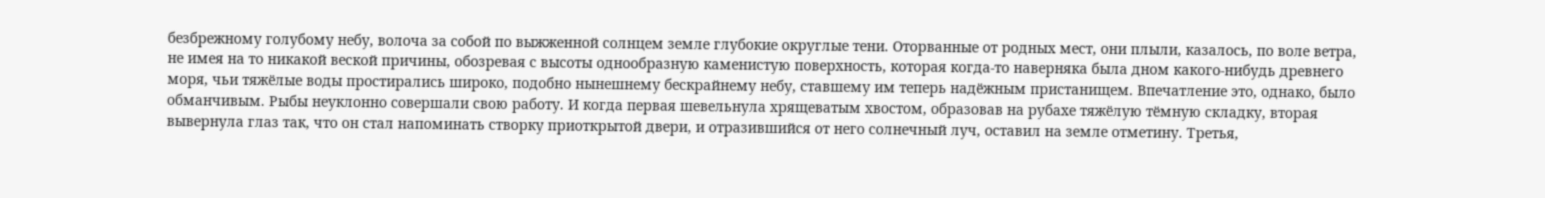безбрежному голубому небу, волоча за собой по выжженной солнцем земле глубокие округлые тени. Оторванные от родных мест, они плыли, казалось, по воле ветра, не имея на то никакой веской причины, обозревая с высоты однообразную каменистую поверхность, которая когда-то наверняка была дном какого-нибудь древнего моря, чьи тяжёлые воды простирались широко, подобно нынешнему бескрайнему небу, ставшему им теперь надёжным пристанищем. Впечатление это, однако, было обманчивым. Рыбы неуклонно совершали свою работу. И когда первая шевельнула хрящеватым хвостом, образовав на рубахе тяжёлую тёмную складку, вторая вывернула глаз так, что он стал напоминать створку приоткрытой двери, и отразившийся от него солнечный луч, оставил на земле отметину. Третья,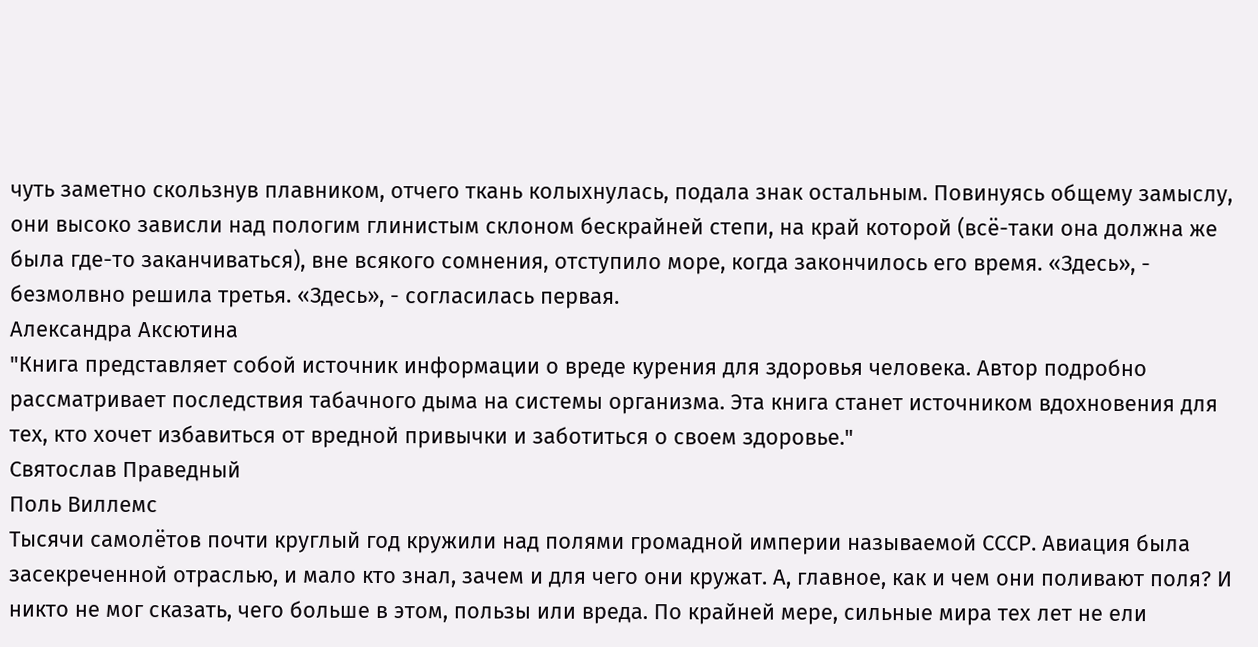чуть заметно скользнув плавником, отчего ткань колыхнулась, подала знак остальным. Повинуясь общему замыслу, они высоко зависли над пологим глинистым склоном бескрайней степи, на край которой (всё-таки она должна же была где-то заканчиваться), вне всякого сомнения, отступило море, когда закончилось его время. «Здесь», - безмолвно решила третья. «Здесь», - согласилась первая.
Александра Аксютина
"Книга представляет собой источник информации о вреде курения для здоровья человека. Автор подробно рассматривает последствия табачного дыма на системы организма. Эта книга станет источником вдохновения для тех, кто хочет избавиться от вредной привычки и заботиться о своем здоровье."
Святослав Праведный
Поль Виллемс
Тысячи самолётов почти круглый год кружили над полями громадной империи называемой СССР. Авиация была засекреченной отраслью, и мало кто знал, зачем и для чего они кружат. А, главное, как и чем они поливают поля? И никто не мог сказать, чего больше в этом, пользы или вреда. По крайней мере, сильные мира тех лет не ели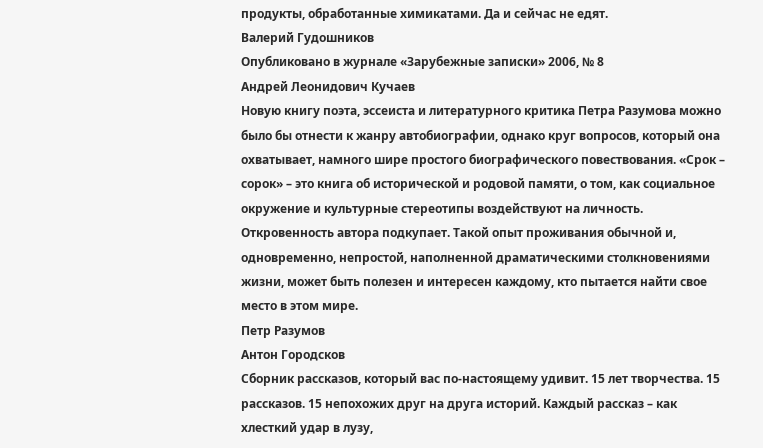продукты, обработанные химикатами. Да и сейчас не едят.
Валерий Гудошников
Опубликовано в журнале «Зарубежные записки» 2006, № 8
Андрей Леонидович Кучаев
Новую книгу поэта, эссеиста и литературного критика Петра Разумова можно было бы отнести к жанру автобиографии, однако круг вопросов, который она охватывает, намного шире простого биографического повествования. «Срок – сорок» – это книга об исторической и родовой памяти, о том, как социальное окружение и культурные стереотипы воздействуют на личность. Откровенность автора подкупает. Такой опыт проживания обычной и, одновременно, непростой, наполненной драматическими столкновениями жизни, может быть полезен и интересен каждому, кто пытается найти свое место в этом мире.
Петр Разумов
Антон Городсков
Сборник рассказов, который вас по-настоящему удивит. 15 лет творчества. 15 рассказов. 15 непохожих друг на друга историй. Каждый рассказ – как хлесткий удар в лузу,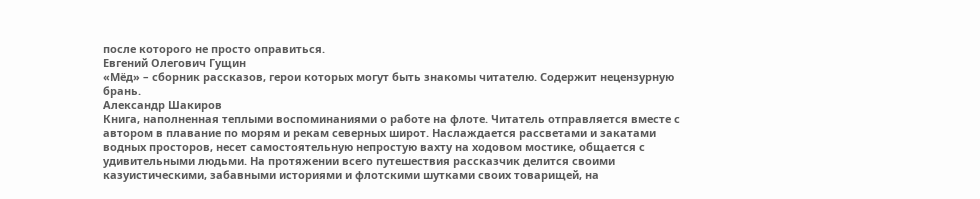после которого не просто оправиться.
Евгений Олегович Гущин
«Мёд» – сборник рассказов, герои которых могут быть знакомы читателю. Содержит нецензурную брань.
Александр Шакиров
Книга, наполненная теплыми воспоминаниями о работе на флоте. Читатель отправляется вместе с автором в плавание по морям и рекам северных широт. Наслаждается рассветами и закатами водных просторов, несет самостоятельную непростую вахту на ходовом мостике, общается с удивительными людьми. На протяжении всего путешествия рассказчик делится своими казуистическими, забавными историями и флотскими шутками своих товарищей, на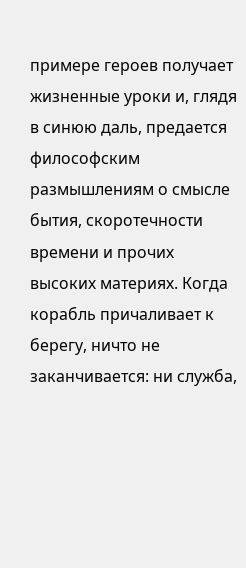примере героев получает жизненные уроки и, глядя в синюю даль, предается философским размышлениям о смысле бытия, скоротечности времени и прочих высоких материях. Когда корабль причаливает к берегу, ничто не заканчивается: ни служба,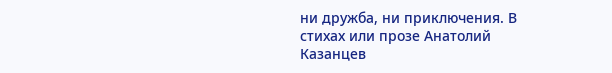ни дружба, ни приключения. В стихах или прозе Анатолий Казанцев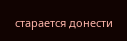старается донести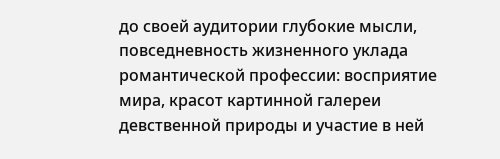до своей аудитории глубокие мысли, повседневность жизненного уклада романтической профессии: восприятие мира, красот картинной галереи девственной природы и участие в ней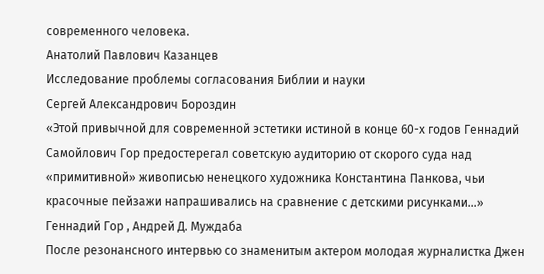современного человека.
Анатолий Павлович Казанцев
Исследование проблемы согласования Библии и науки
Сергей Александрович Бороздин
«Этой привычной для современной эстетики истиной в конце 60-х годов Геннадий Самойлович Гор предостерегал советскую аудиторию от скорого суда над «примитивной» живописью ненецкого художника Константина Панкова, чьи красочные пейзажи напрашивались на сравнение с детскими рисунками…»
Геннадий Гор , Андрей Д. Муждаба
После резонансного интервью со знаменитым актером молодая журналистка Джен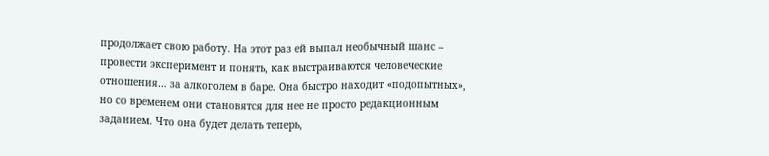продолжает свою работу. На этот раз ей выпал необычный шанс – провести эксперимент и понять, как выстраиваются человеческие отношения… за алкоголем в баре. Она быстро находит «подопытных», но со временем они становятся для нее не просто редакционным заданием. Что она будет делать теперь,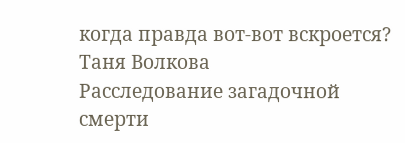когда правда вот-вот вскроется?
Таня Волкова
Расследование загадочной смерти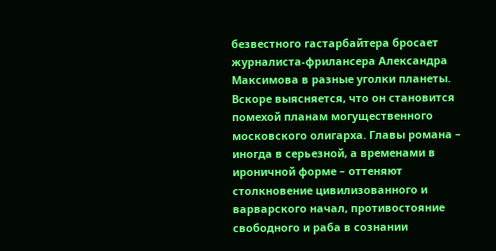безвестного гастарбайтера бросает журналиста-фрилансера Александра Максимова в разные уголки планеты. Вскоре выясняется, что он становится помехой планам могущественного московского олигарха. Главы романа – иногда в серьезной, а временами в ироничной форме – оттеняют столкновение цивилизованного и варварского начал, противостояние свободного и раба в сознании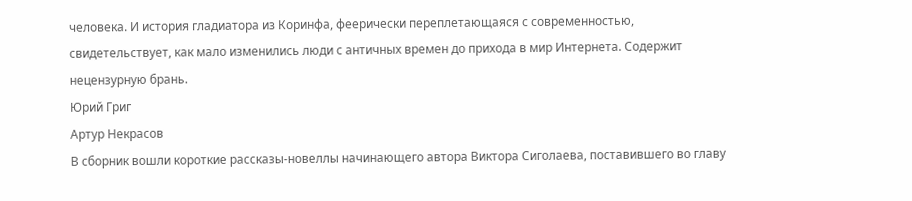человека. И история гладиатора из Коринфа, феерически переплетающаяся с современностью, свидетельствует, как мало изменились люди с античных времен до прихода в мир Интернета. Содержит нецензурную брань.
Юрий Григ
Артур Некрасов
В сборник вошли короткие рассказы-новеллы начинающего автора Виктора Сиголаева, поставившего во главу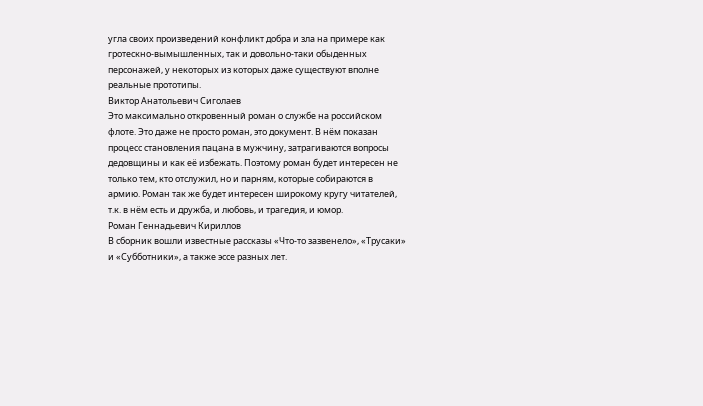угла своих произведений конфликт добра и зла на примере как гротескно-вымышленных, так и довольно-таки обыденных персонажей, у некоторых из которых даже существуют вполне реальные прототипы.
Виктор Анатольевич Сиголаев
Это максимально откровенный роман о службе на российском флоте. Это даже не просто роман, это документ. В нём показан процесс становления пацана в мужчину, затрагиваются вопросы дедовщины и как её избежать. Поэтому роман будет интересен не только тем, кто отслужил, но и парням, которые собираются в армию. Роман так же будет интересен широкому кругу читателей, т.к. в нём есть и дружба, и любовь, и трагедия, и юмор.
Роман Геннадьевич Кириллов
В сборник вошли известные рассказы «Что-то зазвенело», «Трусаки» и «Субботники», а также эссе разных лет.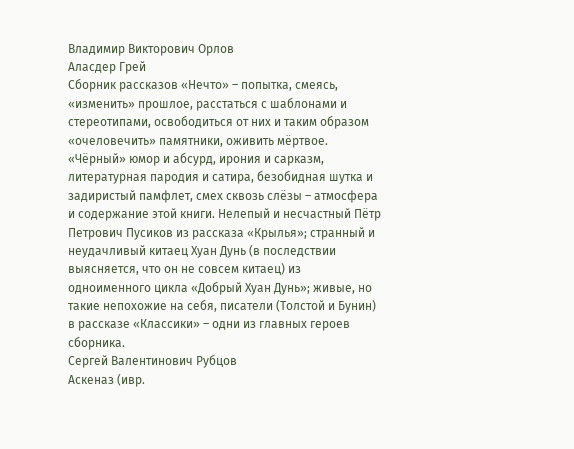Владимир Викторович Орлов
Аласдер Грей
Сборник рассказов «Нечто» – попытка, смеясь, «изменить» прошлое, расстаться с шаблонами и стереотипами, освободиться от них и таким образом «очеловечить» памятники, оживить мёртвое. «Чёрный» юмор и абсурд, ирония и сарказм, литературная пародия и сатира, безобидная шутка и задиристый памфлет, смех сквозь слёзы – атмосфера и содержание этой книги. Нелепый и несчастный Пётр Петрович Пусиков из рассказа «Крылья»; странный и неудачливый китаец Хуан Дунь (в последствии выясняется, что он не совсем китаец) из одноименного цикла «Добрый Хуан Дунь»; живые, но такие непохожие на себя, писатели (Толстой и Бунин) в рассказе «Классики» – одни из главных героев сборника.
Сергей Валентинович Рубцов
Аскеназ (ивр.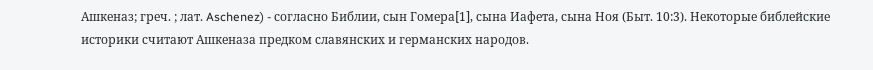Ашкеназ; греч. ; лат. Aschenez) - согласно Библии, сын Гомера[1], сына Иафета, сына Ноя (Быт. 10:3). Некоторые библейские историки считают Ашкеназа предком славянских и германских народов.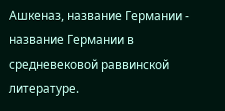Ашкеназ, название Германии - название Германии в средневековой раввинской литературе.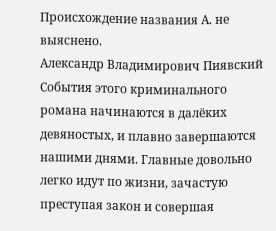Происхождение названия А. не выяснено.
Александр Владимирович Пиявский
События этого криминального романа начинаются в далёких девяностых, и плавно завершаются нашими днями. Главные довольно легко идут по жизни, зачастую преступая закон и совершая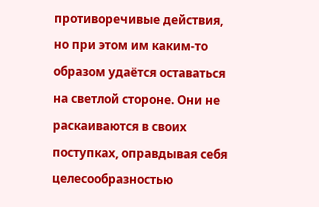противоречивые действия, но при этом им каким-то образом удаётся оставаться на светлой стороне. Они не раскаиваются в своих поступках, оправдывая себя целесообразностью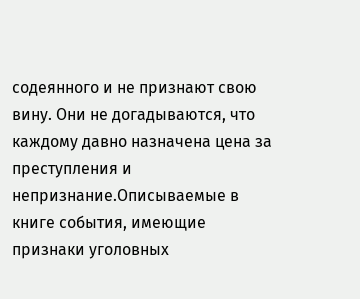содеянного и не признают свою вину. Они не догадываются, что каждому давно назначена цена за преступления и непризнание.Описываемые в книге события, имеющие признаки уголовных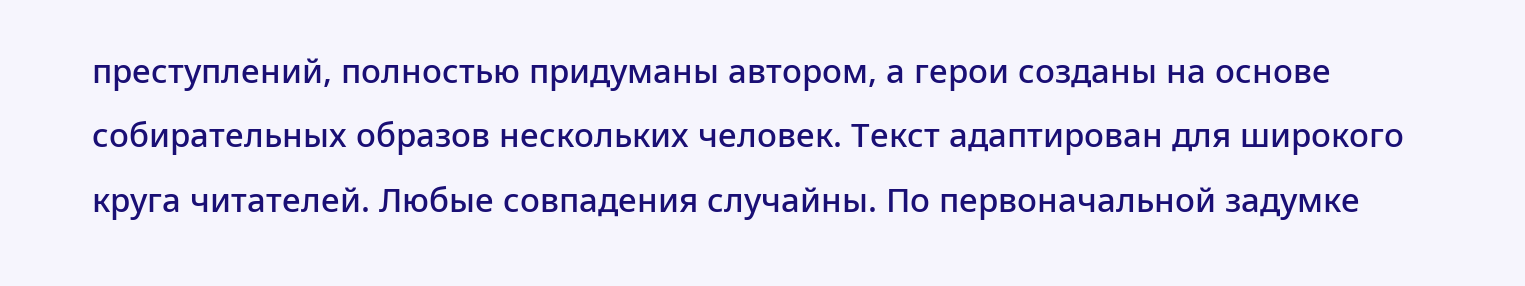преступлений, полностью придуманы автором, а герои созданы на основе собирательных образов нескольких человек. Текст адаптирован для широкого круга читателей. Любые совпадения случайны. По первоначальной задумке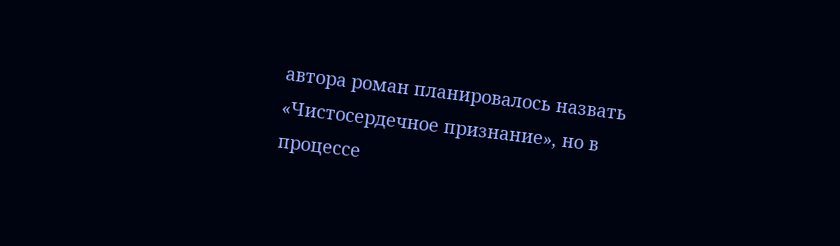автора роман планировалось назвать «Чистосердечное признание», но в процессе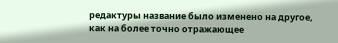редактуры название было изменено на другое, как на более точно отражающее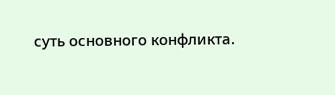суть основного конфликта.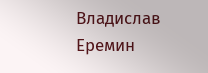Владислав Еремин